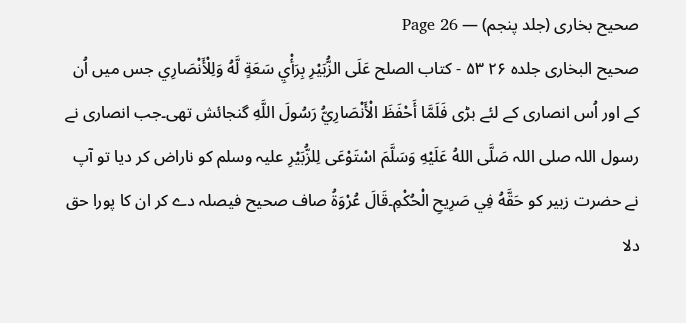صحیح بخاری (جلد پنجم) — Page 26
صحيح البخاری جلده ۲۶ ۵۳ - کتاب الصلح عَلَى الزُّبَيْرِ بِرَأْيِ سَعَةٍ لَّهُ وَلِلْأَنْصَارِي جس میں اُن کے اور اُس انصاری کے لئے بڑی فَلَمَّا أَحْفَظَ الْأَنْصَارِيُّ رَسُولَ اللَّهِ گنجائش تھی۔جب انصاری نے رسول اللہ صلی اللہ صَلَّى اللهُ عَلَيْهِ وَسَلَّمَ اسْتَوْعَى لِلزُّبَيْرِ علیہ وسلم کو ناراض کر دیا تو آپ نے حضرت زبیر کو حَقَّهُ فِي صَرِيحِ الْحُكْمِ۔قَالَ عُرْوَةُ صاف صحیح فیصلہ دے کر ان کا پورا حق دلا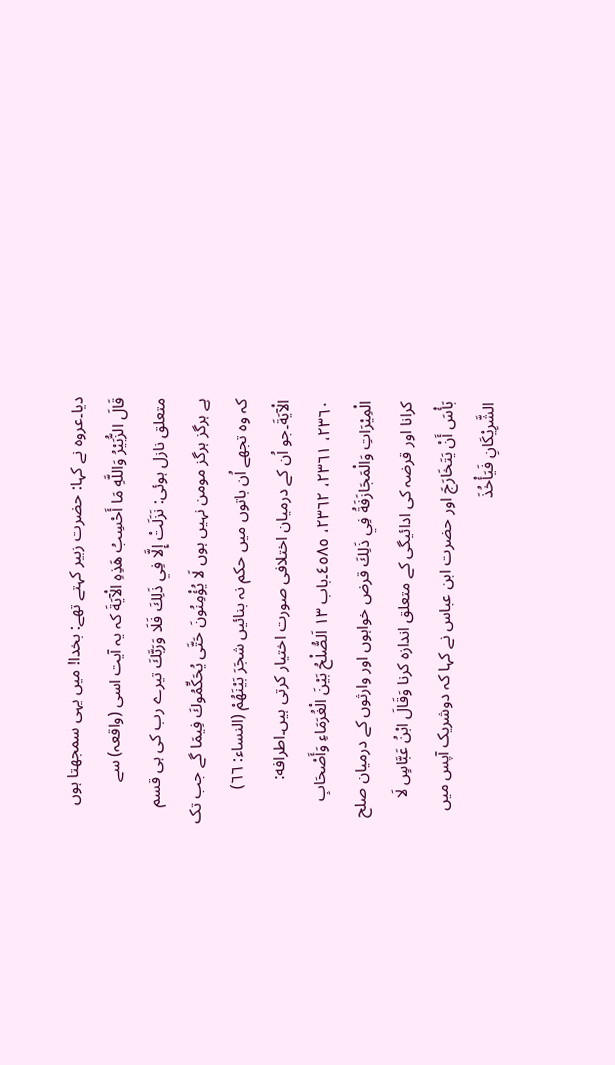دیا۔عروہ نے کہا: حضرت زبیر کہتے تھے: بخدا! میں یہی سمجھتا ہوں قَالَ الزُّبَيْرُ وَاللَّهِ مَا أَحْسِبُ هَذِهِ الْآيَةَ کہ یہ آیت اسی (واقعہ) سے متعلق نازل ہوئی: نَزَلَتْ إِلَّا فِي ذَلِكَ فَلَا وَرَبَّكَ تیرے رب کی ہی قسم ہے ہرگز ہرگز مومن نہیں ہوں لَا يُؤْمِنُونَ حَتَّى يُحَكِّمُوكَ فِيمَا گے جب تک کہ وہ تجھے اُن باتوں میں حکم نہ بنائیں شجَرَ بَيْنَهُمْ (النساء: ٦٦) الْآيَةَ۔جو اُن کے درمیان اختلافی صورت اختیار کرتی ہیں۔اطرافه: ٢٣٦٠، ٢٣٦١، ٢٣٦٢، ٤٥٨٥۔باب ۱۳ اَلصُّلْحُ بَيْنَ الْغُرَمَاءِ وَأَصْحَابِ الْمِيْرَاتِ وَالْمَجَازَفَةُ فِي ذَلِكَ قرض خواہوں اور وارثوں کے درمیان صلح کرانا اور قرضہ کی ادائیگی کے متعلق اندازہ کرنا وَقَالَ ابْنُ عَبَّاسٍ لَا بَأْسَ أَنْ يَتَخَارَجَ اور حضرت ابن عباس نے کہا کہ دوشریک آپس میں الشَّرِيْكَانِ فَيَأْخُذَ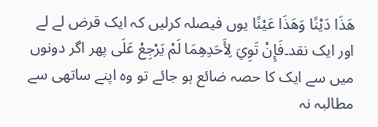هَذَا دَيْنًا وَهَذَا عَيْنًا یوں فیصلہ کرلیں کہ ایک قرض لے لے اور ایک نقد۔فَإِنْ تَوِيَ لِأَحَدِهِمَا لَمْ يَرْجِعْ عَلَى پھر اگر دونوں میں سے ایک کا حصہ ضائع ہو جائے تو وہ اپنے ساتھی سے مطالبہ نہ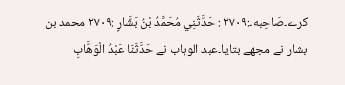کرے۔صَاحِبه۔:۲۷۰۹ : حَدَّثَنِي مُحَمَّدُ بْنُ بَشَّارٍ :۲۷۰۹ محمد بن بشار نے مجھے بتایا۔عبد الوہاب نے حَدَّثَنَا عَبْدُ الْوَهَّابِ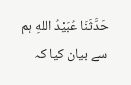حَدَّثَنَا عُبَيْدُ اللهِ ہم سے بیان کیا کہ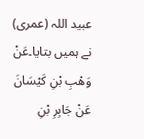عبید اللہ (عمری) نے ہمیں بتایا۔عَنْ وَهْبِ بْنِ كَيْسَانَ عَنْ جَابِرِ بْنِ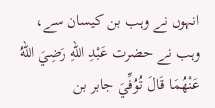انہوں نے وہب بن کیسان سے، وہب نے حضرت عَبْدِ اللهِ رَضِيَ اللهُ عَنْهُمَا قَالَ تُوُفِّيَ جابر بن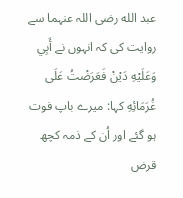عبد الله رضی اللہ عنہما سے روایت کی کہ انہوں نے أَبِي وَعَلَيْهِ دَيْنْ فَعَرَضْتُ عَلَى غُرَمَائِهِ کہا: میرے باپ فوت ہو گئے اور اُن کے ذمہ کچھ قرض